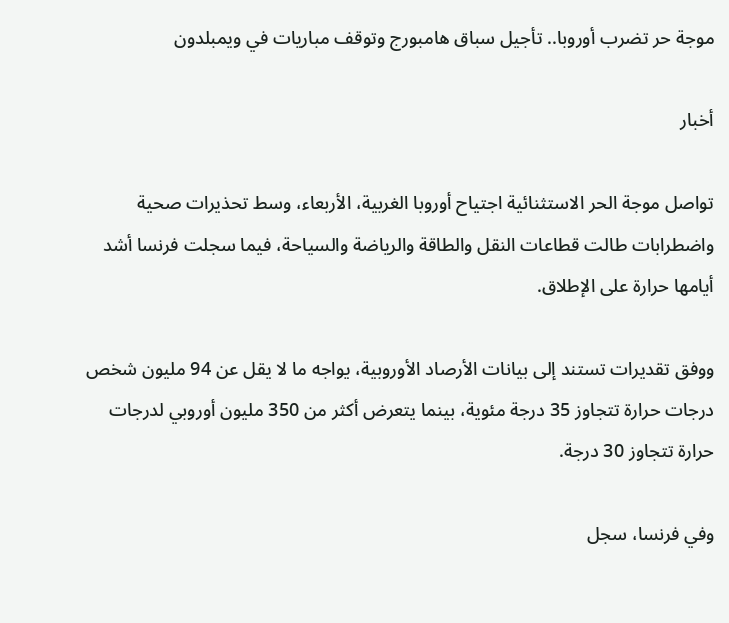موجة حر تضرب أوروبا.. تأجيل سباق هامبورج وتوقف مباريات في ويمبلدون

أخبار

تواصل موجة الحر الاستثنائية اجتياح أوروبا الغربية، الأربعاء، وسط تحذيرات صحية واضطرابات طالت قطاعات النقل والطاقة والرياضة والسياحة، فيما سجلت فرنسا أشد أيامها حرارة على الإطلاق.

ووفق تقديرات تستند إلى بيانات الأرصاد الأوروبية، يواجه ما لا يقل عن 94 مليون شخص درجات حرارة تتجاوز 35 درجة مئوية، بينما يتعرض أكثر من 350 مليون أوروبي لدرجات حرارة تتجاوز 30 درجة.

وفي فرنسا، سجل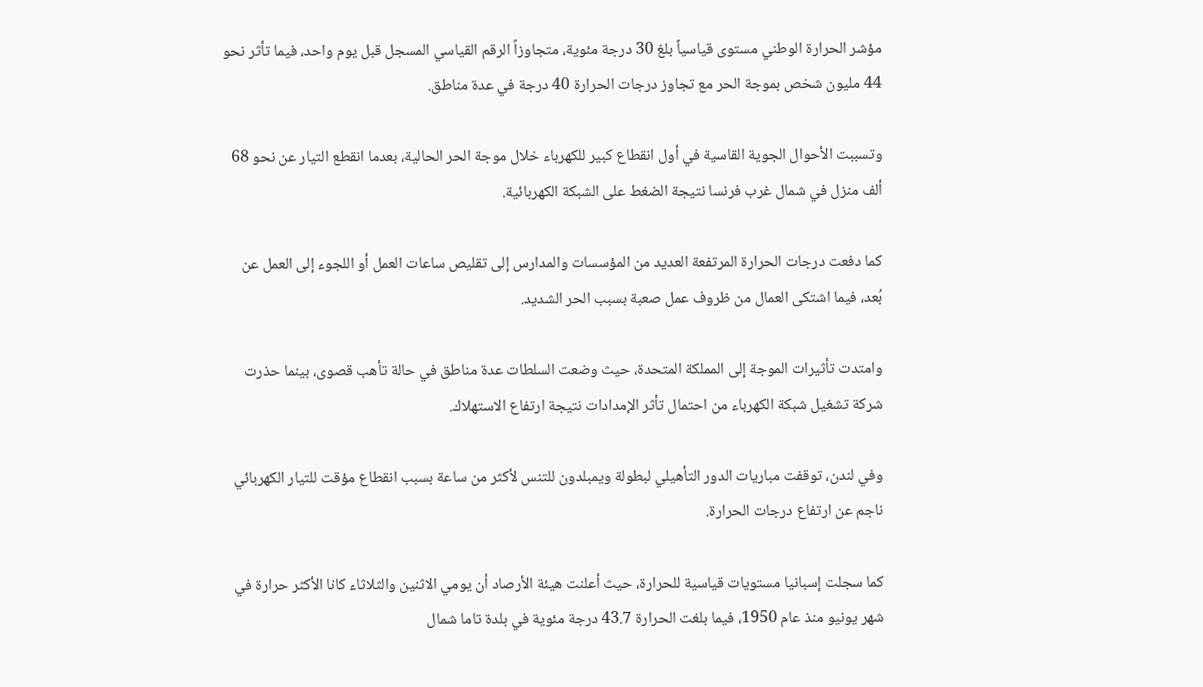مؤشر الحرارة الوطني مستوى قياسياً بلغ 30 درجة مئوية، متجاوزاً الرقم القياسي المسجل قبل يوم واحد، فيما تأثر نحو 44 مليون شخص بموجة الحر مع تجاوز درجات الحرارة 40 درجة في عدة مناطق.

وتسببت الأحوال الجوية القاسية في أول انقطاع كبير للكهرباء خلال موجة الحر الحالية، بعدما انقطع التيار عن نحو 68 ألف منزل في شمال غرب فرنسا نتيجة الضغط على الشبكة الكهربائية.

كما دفعت درجات الحرارة المرتفعة العديد من المؤسسات والمدارس إلى تقليص ساعات العمل أو اللجوء إلى العمل عن بُعد، فيما اشتكى العمال من ظروف عمل صعبة بسبب الحر الشديد.

وامتدت تأثيرات الموجة إلى المملكة المتحدة، حيث وضعت السلطات عدة مناطق في حالة تأهب قصوى، بينما حذرت شركة تشغيل شبكة الكهرباء من احتمال تأثر الإمدادات نتيجة ارتفاع الاستهلاك.

وفي لندن، توقفت مباريات الدور التأهيلي لبطولة ويمبلدون للتنس لأكثر من ساعة بسبب انقطاع مؤقت للتيار الكهربائي ناجم عن ارتفاع درجات الحرارة.

كما سجلت إسبانيا مستويات قياسية للحرارة، حيث أعلنت هيئة الأرصاد أن يومي الاثنين والثلاثاء كانا الأكثر حرارة في شهر يونيو منذ عام 1950، فيما بلغت الحرارة 43.7 درجة مئوية في بلدة تاما شمال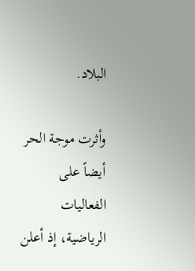البلاد.

وأثرت موجة الحر أيضاً على الفعاليات الرياضية، إذ أعلن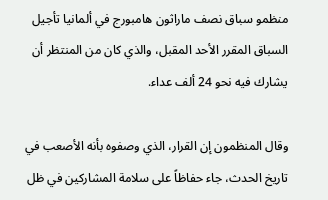منظمو سباق نصف ماراثون هامبورج في ألمانيا تأجيل السباق المقرر الأحد المقبل، والذي كان من المنتظر أن يشارك فيه نحو 24 ألف عداء.

وقال المنظمون إن القرار، الذي وصفوه بأنه الأصعب في تاريخ الحدث، جاء حفاظاً على سلامة المشاركين في ظل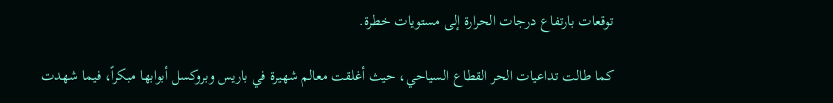توقعات بارتفاع درجات الحرارة إلى مستويات خطرة.

كما طالت تداعيات الحر القطاع السياحي، حيث أغلقت معالم شهيرة في باريس وبروكسل أبوابها مبكراً، فيما شهدت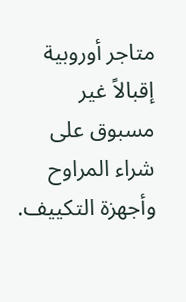متاجر أوروبية إقبالاً غير مسبوق على شراء المراوح وأجهزة التكييف.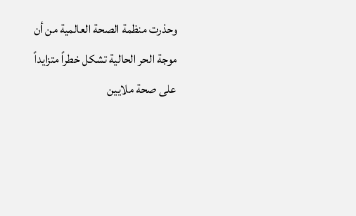وحذرت منظمة الصحة العالمية من أن موجة الحر الحالية تشكل خطراً متزايداً على صحة ملايين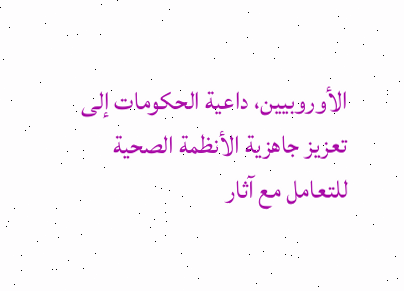الأوروبيين، داعية الحكومات إلى تعزيز جاهزية الأنظمة الصحية للتعامل مع آثار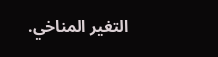التغير المناخي.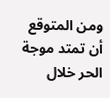ومن المتوقع أن تمتد موجة الحر خلال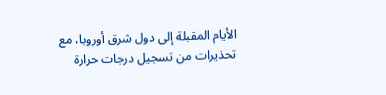الأيام المقبلة إلى دول شرق أوروبا، مع تحذيرات من تسجيل درجات حرارة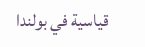قياسية في بولندا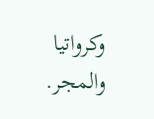وكرواتيا والمجر.